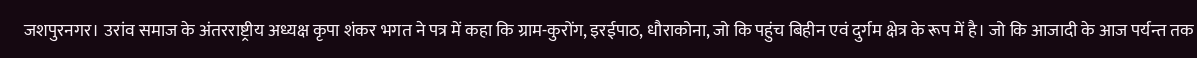जशपुरनगर। उरांव समाज के अंतरराष्ट्रीय अध्यक्ष कृपा शंकर भगत ने पत्र में कहा कि ग्राम-कुरोंग, इरईपाठ, धौराकोना, जो कि पहुंच बिहीन एवं दुर्गम क्षेत्र के रूप में है। जो कि आजादी के आज पर्यन्त तक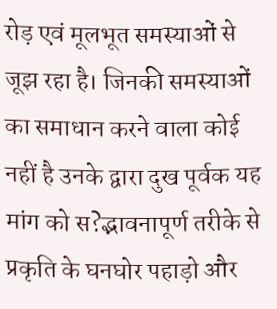रोड़ एवं मूलभूत समस्याओं से जूझ रहा है। जिनकी समस्याओं का समाधान करने वाला कोई नहीं है उनके द्वारा दुख पूर्वक यह मांग को स?द्भावनापूर्ण तरीके से प्रकृति के घनघोर पहाड़ो और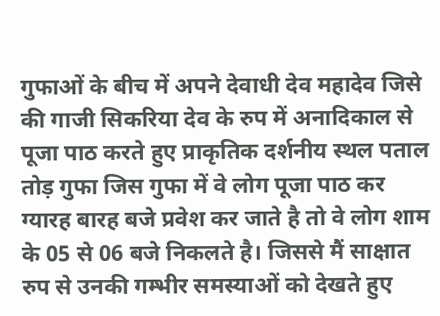गुफाओं के बीच में अपने देवाधी देव महादेव जिसे की गाजी सिकरिया देव के रुप में अनादिकाल से पूजा पाठ करते हुए प्राकृतिक दर्शनीय स्थल पताल तोड़ गुफा जिस गुफा में वे लोग पूजा पाठ कर ग्यारह बारह बजे प्रवेश कर जाते है तो वे लोग शाम के 05 से 06 बजे निकलते है। जिससे मैं साक्षात रुप से उनकी गम्भीर समस्याओं को देखते हुए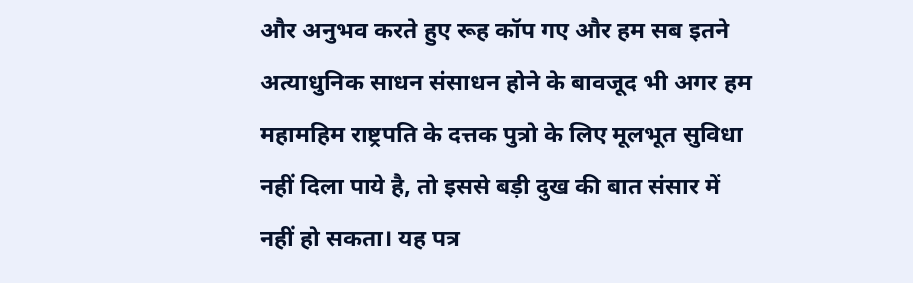और अनुभव करते हुए रूह कॉप गए और हम सब इतने अत्याधुनिक साधन संसाधन होने के बावजूद भी अगर हम महामहिम राष्ट्रपति के दत्तक पुत्रो के लिए मूलभूत सुविधा नहीं दिला पाये है, तो इससे बड़ी दुख की बात संसार में नहीं हो सकता। यह पत्र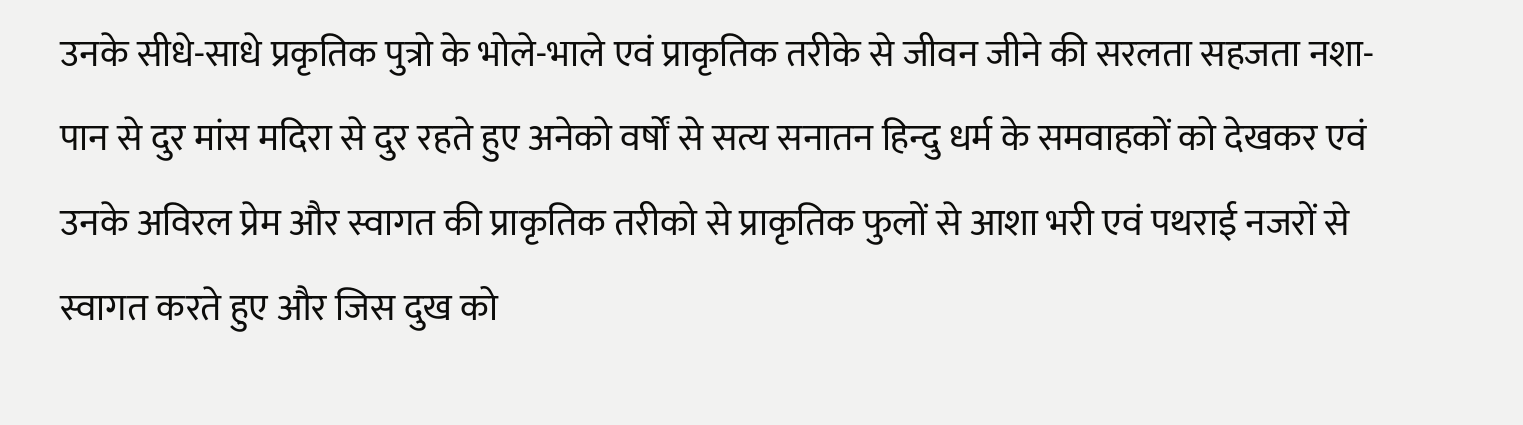उनके सीधे-साधे प्रकृतिक पुत्रो के भोले-भाले एवं प्राकृतिक तरीके से जीवन जीने की सरलता सहजता नशा-पान से दुर मांस मदिरा से दुर रहते हुए अनेको वर्षों से सत्य सनातन हिन्दु धर्म के समवाहकों को देखकर एवं उनके अविरल प्रेम और स्वागत की प्राकृतिक तरीको से प्राकृतिक फुलों से आशा भरी एवं पथराई नजरों से स्वागत करते हुए और जिस दुख को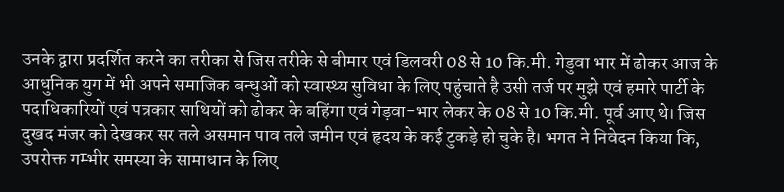उनके द्वारा प्रदर्शित करने का तरीका से जिस तरीके से बीमार एवं डिलवरी 08 से 10 कि.मी. गेडुवा भार में ढोकर आज के आधुनिक युग में भी अपने समाजिक बन्धुओं को स्वास्थ्य सुविधा के लिए पहुंचाते है उसी तर्ज पर मुझे एवं हमारे पार्टी के पदाधिकारियों एवं पत्रकार साथियों को ढोकर के बहिंगा एवं गेड़वा-भार लेकर के 08 से 10 कि.मी. पूर्व आए थे। जिस दुखद मंजर को देखकर सर तले असमान पाव तले जमीन एवं हृदय के कई टुकड़े हो चुके है। भगत ने निवेदन किया कि, उपरोक्त गम्भीर समस्या के सामाधान के लिए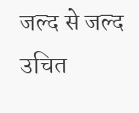जल्द से जल्द उचित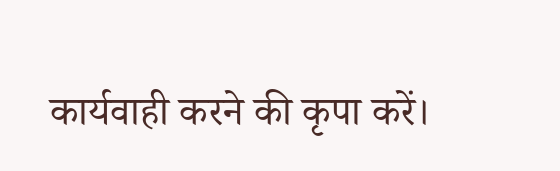कार्यवाही करने की कृपा करें।